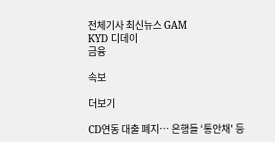전체기사 최신뉴스 GAM
KYD 디데이
금융

속보

더보기

CD연동 대출 폐지… 은행들 ‘통안채' 등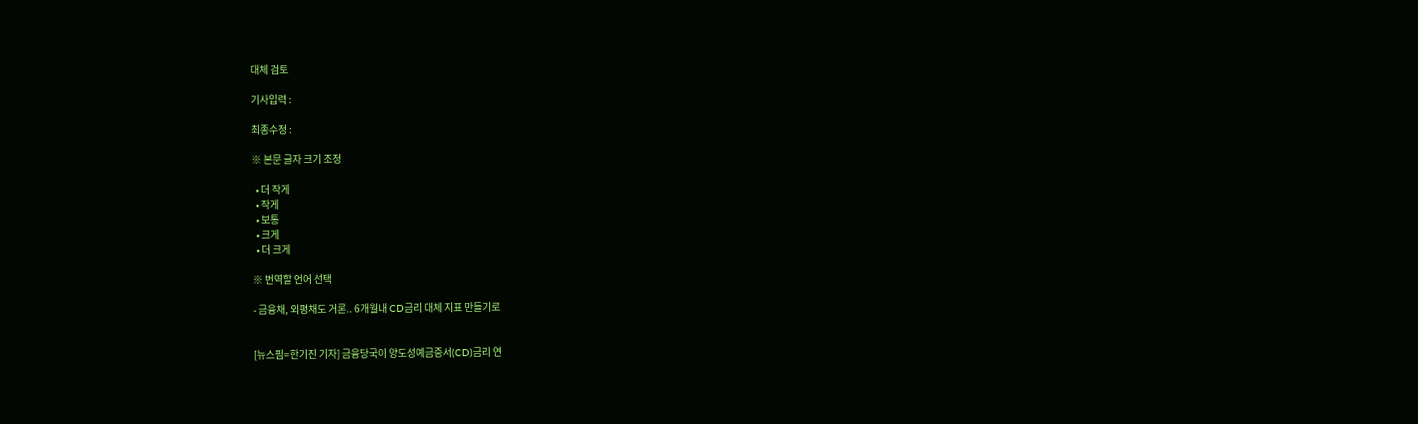대체 검토

기사입력 :

최종수정 :

※ 본문 글자 크기 조정

  • 더 작게
  • 작게
  • 보통
  • 크게
  • 더 크게

※ 번역할 언어 선택

- 금융채, 외평채도 거론.. 6개월내 CD금리 대체 지표 만들기로


[뉴스핌=한기진 기자] 금융당국이 양도성예금증서(CD)금리 연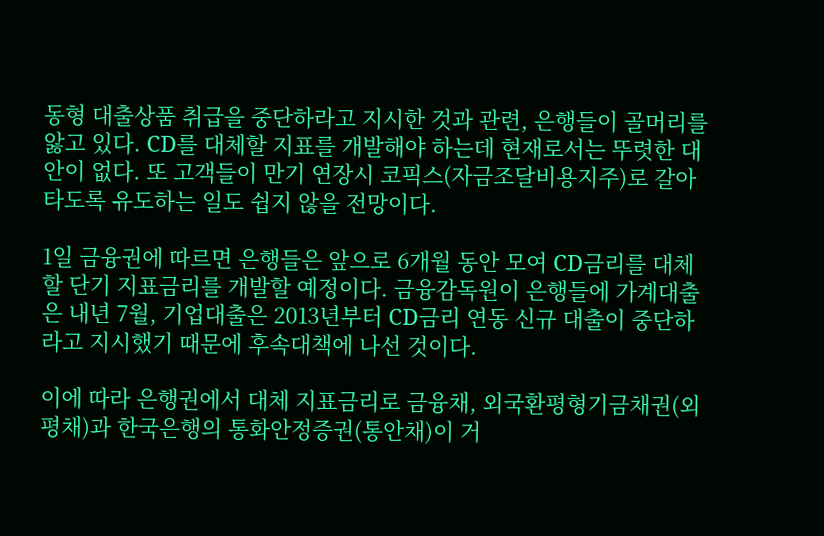동형 대출상품 취급을 중단하라고 지시한 것과 관련, 은행들이 골머리를 앓고 있다. CD를 대체할 지표를 개발해야 하는데 현재로서는 뚜렷한 대안이 없다. 또 고객들이 만기 연장시 코픽스(자금조달비용지주)로 갈아타도록 유도하는 일도 쉽지 않을 전망이다.

1일 금융권에 따르면 은행들은 앞으로 6개월 동안 모여 CD금리를 대체할 단기 지표금리를 개발할 예정이다. 금융감독원이 은행들에 가계대출은 내년 7월, 기업대출은 2013년부터 CD금리 연동 신규 대출이 중단하라고 지시했기 때문에 후속대책에 나선 것이다.

이에 따라 은행권에서 대체 지표금리로 금융채, 외국환평형기금채권(외평채)과 한국은행의 통화안정증권(통안채)이 거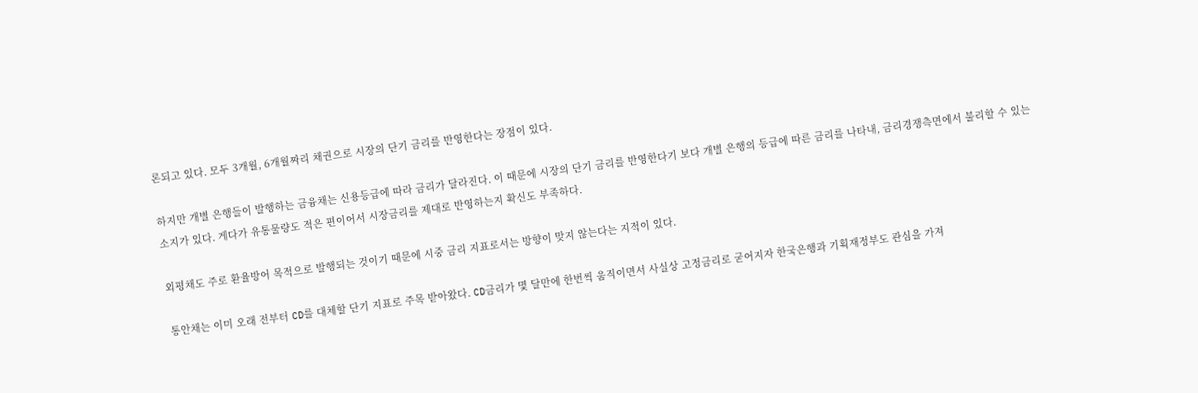론되고 있다. 모두 3개월, 6개월짜리 채권으로 시장의 단기 금리를 반영한다는 장점이 있다.

하지만 개별 은행들이 발행하는 금융채는 신용등급에 따라 금리가 달라진다. 이 때문에 시장의 단기 금리를 반영한다기 보다 개별 은행의 등급에 따른 금리를 나타내, 금리경쟁측면에서 불리할 수 있는 소지가 있다. 게다가 유통물량도 적은 편이어서 시장금리를 제대로 반영하는지 확신도 부족하다.

외평채도 주로 환율방어 목적으로 발행되는 것이기 때문에 시중 금리 지표로서는 방향이 맞지 않는다는 지적이 있다.

통안채는 이미 오래 전부터 CD를 대체할 단기 지표로 주목 받아왔다. CD금리가 몇 달만에 한번씩 움직이면서 사실상 고정금리로 굳어지자 한국은행과 기획재정부도 관심을 가져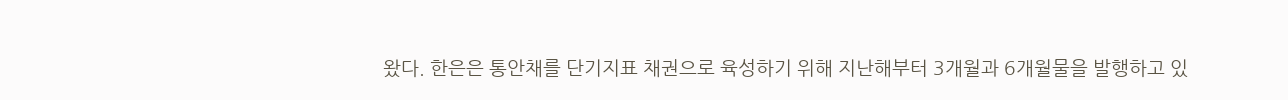왔다. 한은은 통안채를 단기지표 채권으로 육성하기 위해 지난해부터 3개월과 6개월물을 발행하고 있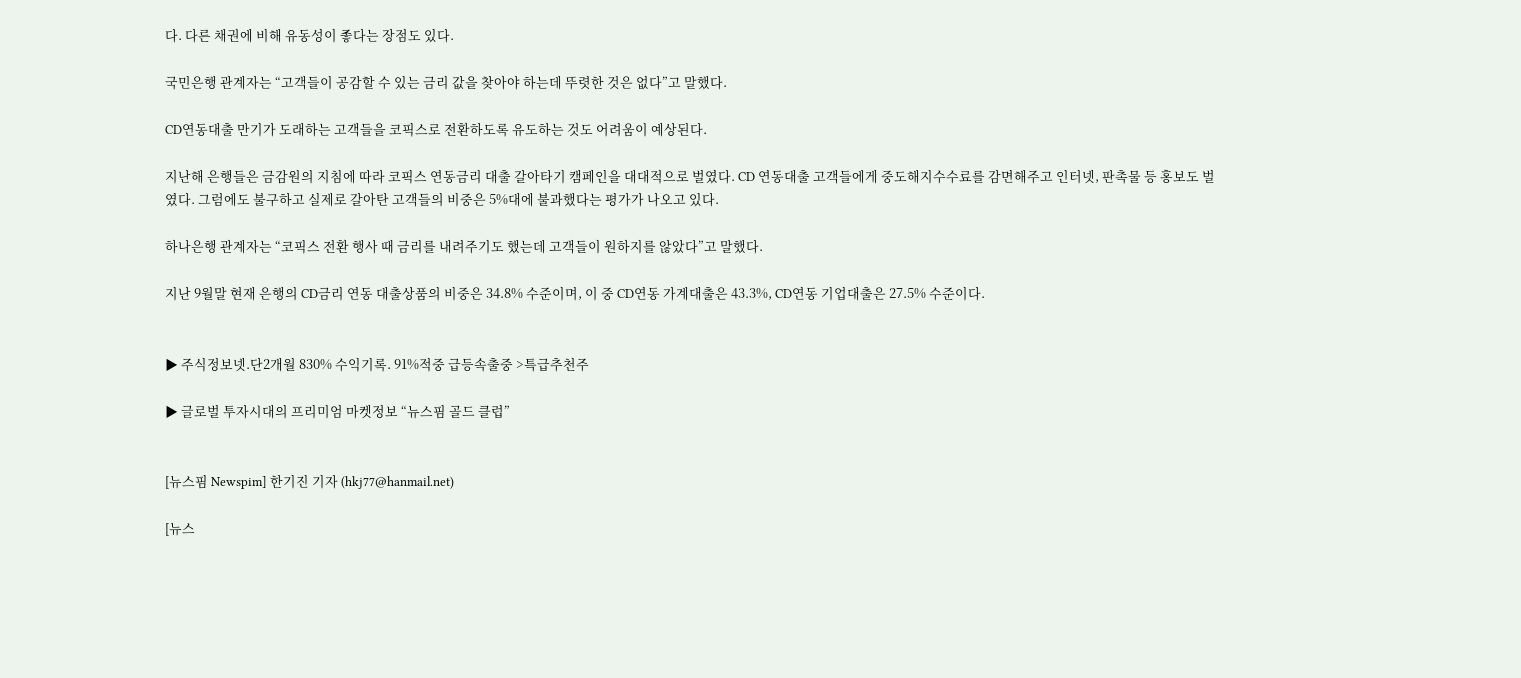다. 다른 채권에 비해 유동성이 좋다는 장점도 있다.

국민은행 관계자는 “고객들이 공감할 수 있는 금리 값을 찾아야 하는데 뚜렷한 것은 없다”고 말했다.

CD연동대출 만기가 도래하는 고객들을 코픽스로 전환하도록 유도하는 것도 어려움이 예상된다.

지난해 은행들은 금감원의 지침에 따라 코픽스 연동금리 대출 갈아타기 캠페인을 대대적으로 벌였다. CD 연동대출 고객들에게 중도해지수수료를 감면해주고 인터넷, 판촉물 등 홍보도 벌였다. 그럼에도 불구하고 실제로 갈아탄 고객들의 비중은 5%대에 불과했다는 평가가 나오고 있다.

하나은행 관계자는 “코픽스 전환 행사 때 금리를 내려주기도 했는데 고객들이 원하지를 않았다”고 말했다.

지난 9월말 현재 은행의 CD금리 연동 대출상품의 비중은 34.8% 수준이며, 이 중 CD연동 가계대출은 43.3%, CD연동 기업대출은 27.5% 수준이다.


▶ 주식정보넷.단2개월 830% 수익기록. 91%적중 급등속출중 >특급추천주

▶ 글로벌 투자시대의 프리미엄 마켓정보 “뉴스핌 골드 클럽”


[뉴스핌 Newspim] 한기진 기자 (hkj77@hanmail.net)

[뉴스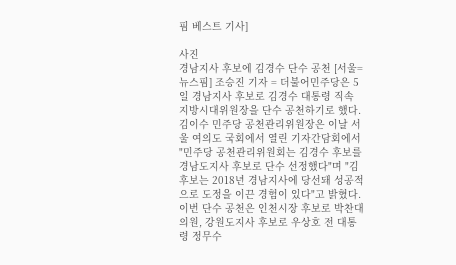핌 베스트 기사]

사진
경남지사 후보에 김경수 단수 공천 [서울=뉴스핌] 조승진 기자 = 더불어민주당은 5일 경남지사 후보로 김경수 대통령 직속 지방시대위원장을 단수 공천하기로 했다. 김이수 민주당 공천관리위원장은 이날 서울 여의도 국회에서 열린 기자간담회에서 "민주당 공천관리위원회는 김경수 후보를 경남도지사 후보로 단수 선정했다"며 "김 후보는 2018년 경남지사에 당선돼 성공적으로 도정을 이끈 경험이 있다"고 밝혔다. 이번 단수 공천은 인천시장 후보로 박찬대 의원, 강원도지사 후보로 우상호 전 대통령 정무수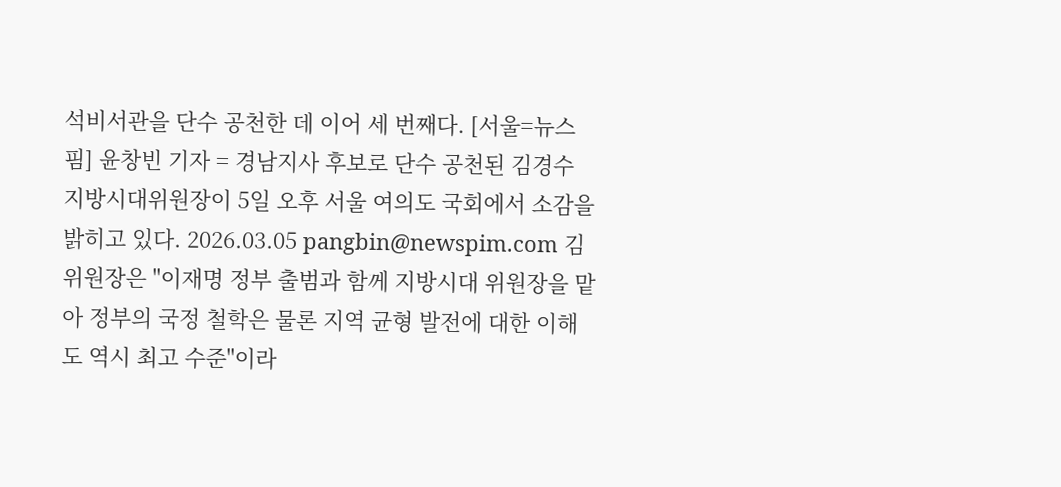석비서관을 단수 공천한 데 이어 세 번째다. [서울=뉴스핌] 윤창빈 기자 = 경남지사 후보로 단수 공천된 김경수 지방시대위원장이 5일 오후 서울 여의도 국회에서 소감을 밝히고 있다. 2026.03.05 pangbin@newspim.com 김 위원장은 "이재명 정부 출범과 함께 지방시대 위원장을 맡아 정부의 국정 철학은 물론 지역 균형 발전에 대한 이해도 역시 최고 수준"이라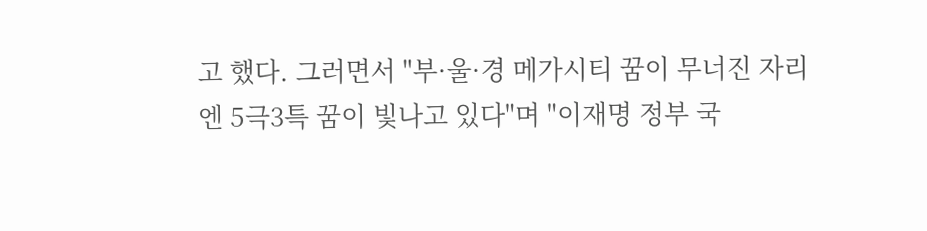고 했다. 그러면서 "부·울·경 메가시티 꿈이 무너진 자리엔 5극3특 꿈이 빛나고 있다"며 "이재명 정부 국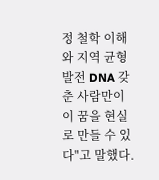정 철학 이해와 지역 균형 발전 DNA 갖춘 사람만이 이 꿈을 현실로 만들 수 있다"고 말했다.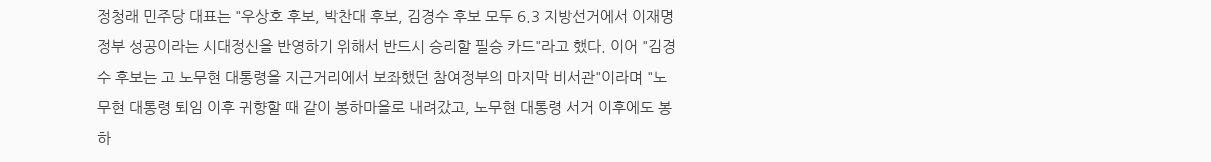정청래 민주당 대표는 "우상호 후보, 박찬대 후보, 김경수 후보 모두 6.3 지방선거에서 이재명 정부 성공이라는 시대정신을 반영하기 위해서 반드시 승리할 필승 카드"라고 했다. 이어 "김경수 후보는 고 노무현 대통령을 지근거리에서 보좌했던 참여정부의 마지막 비서관"이라며 "노무현 대통령 퇴임 이후 귀향할 때 같이 봉하마을로 내려갔고, 노무현 대통령 서거 이후에도 봉하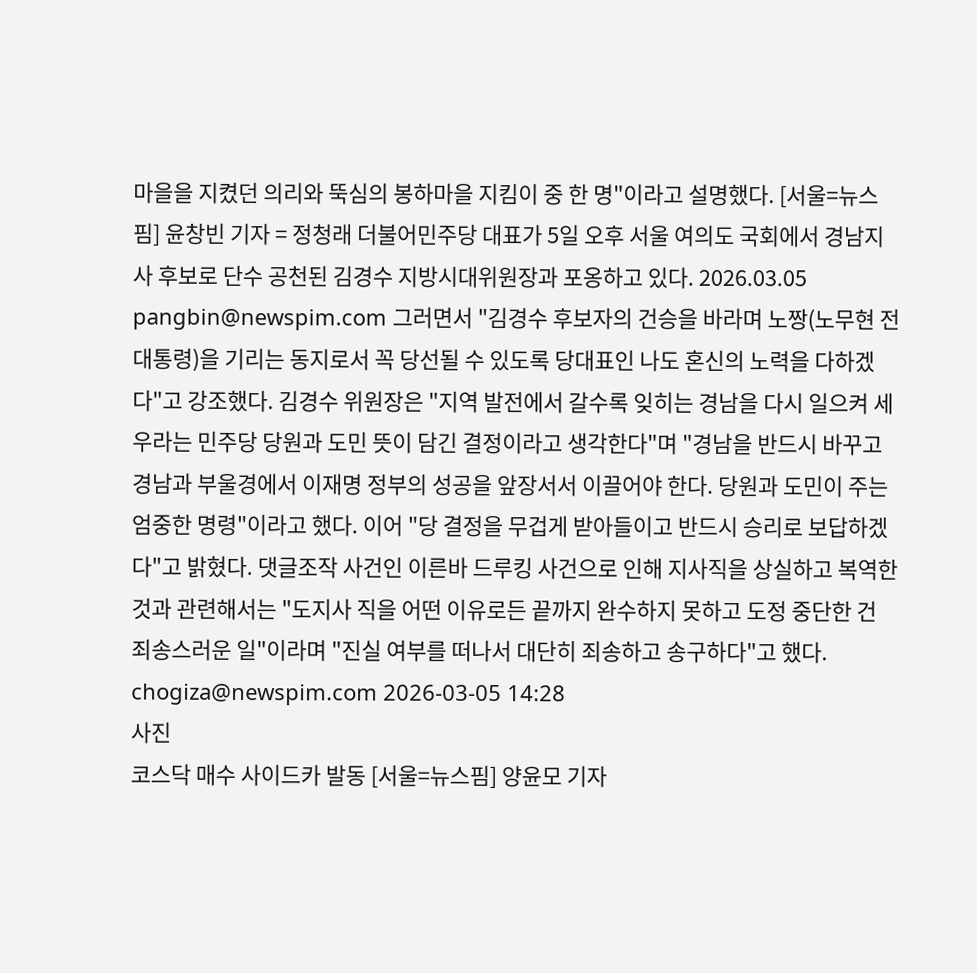마을을 지켰던 의리와 뚝심의 봉하마을 지킴이 중 한 명"이라고 설명했다. [서울=뉴스핌] 윤창빈 기자 = 정청래 더불어민주당 대표가 5일 오후 서울 여의도 국회에서 경남지사 후보로 단수 공천된 김경수 지방시대위원장과 포옹하고 있다. 2026.03.05 pangbin@newspim.com 그러면서 "김경수 후보자의 건승을 바라며 노짱(노무현 전 대통령)을 기리는 동지로서 꼭 당선될 수 있도록 당대표인 나도 혼신의 노력을 다하겠다"고 강조했다. 김경수 위원장은 "지역 발전에서 갈수록 잊히는 경남을 다시 일으켜 세우라는 민주당 당원과 도민 뜻이 담긴 결정이라고 생각한다"며 "경남을 반드시 바꾸고 경남과 부울경에서 이재명 정부의 성공을 앞장서서 이끌어야 한다. 당원과 도민이 주는 엄중한 명령"이라고 했다. 이어 "당 결정을 무겁게 받아들이고 반드시 승리로 보답하겠다"고 밝혔다. 댓글조작 사건인 이른바 드루킹 사건으로 인해 지사직을 상실하고 복역한 것과 관련해서는 "도지사 직을 어떤 이유로든 끝까지 완수하지 못하고 도정 중단한 건 죄송스러운 일"이라며 "진실 여부를 떠나서 대단히 죄송하고 송구하다"고 했다. chogiza@newspim.com 2026-03-05 14:28
사진
코스닥 매수 사이드카 발동 [서울=뉴스핌] 양윤모 기자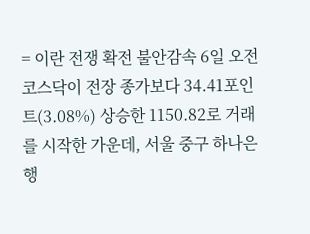= 이란 전쟁 확전 불안감속 6일 오전 코스닥이 전장 종가보다 34.41포인트(3.08%) 상승한 1150.82로 거래를 시작한 가운데, 서울 중구 하나은행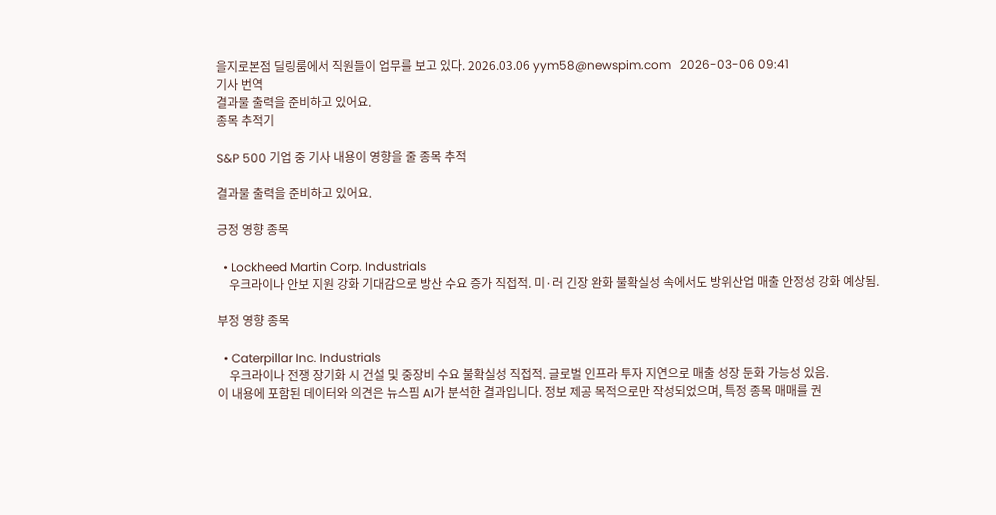을지로본점 딜링룸에서 직원들이 업무를 보고 있다. 2026.03.06 yym58@newspim.com   2026-03-06 09:41
기사 번역
결과물 출력을 준비하고 있어요.
종목 추적기

S&P 500 기업 중 기사 내용이 영향을 줄 종목 추적

결과물 출력을 준비하고 있어요.

긍정 영향 종목

  • Lockheed Martin Corp. Industrials
    우크라이나 안보 지원 강화 기대감으로 방산 수요 증가 직접적. 미·러 긴장 완화 불확실성 속에서도 방위산업 매출 안정성 강화 예상됨.

부정 영향 종목

  • Caterpillar Inc. Industrials
    우크라이나 전쟁 장기화 시 건설 및 중장비 수요 불확실성 직접적. 글로벌 인프라 투자 지연으로 매출 성장 둔화 가능성 있음.
이 내용에 포함된 데이터와 의견은 뉴스핌 AI가 분석한 결과입니다. 정보 제공 목적으로만 작성되었으며, 특정 종목 매매를 권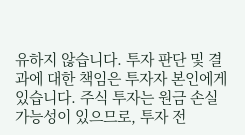유하지 않습니다. 투자 판단 및 결과에 대한 책임은 투자자 본인에게 있습니다. 주식 투자는 원금 손실 가능성이 있으므로, 투자 전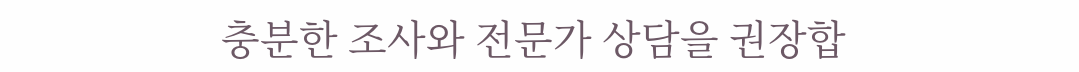충분한 조사와 전문가 상담을 권장합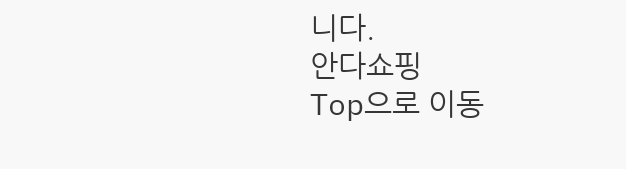니다.
안다쇼핑
Top으로 이동